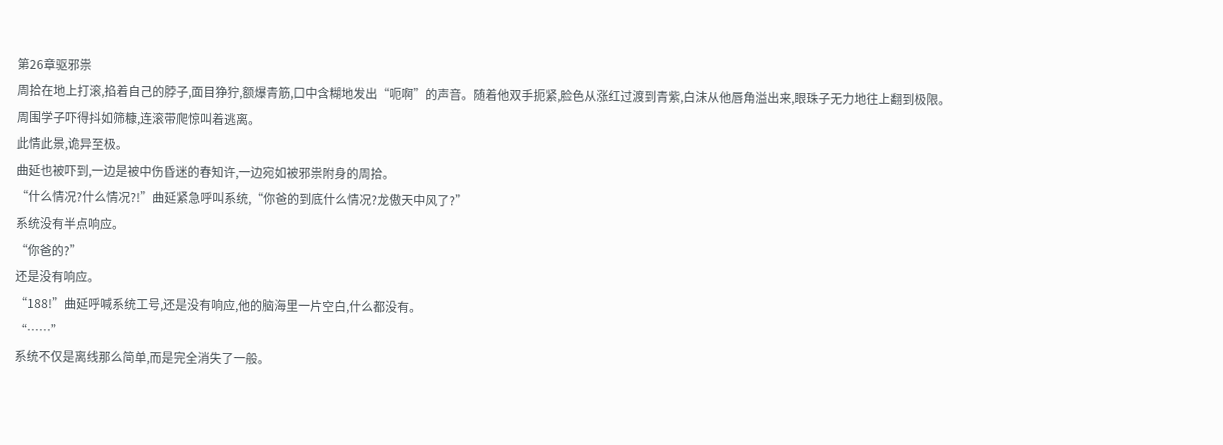第26章驱邪祟
周拾在地上打滚,掐着自己的脖子,面目狰狞,额爆青筋,口中含糊地发出“呃啊”的声音。随着他双手扼紧,脸色从涨红过渡到青紫,白沫从他唇角溢出来,眼珠子无力地往上翻到极限。
周围学子吓得抖如筛糠,连滚带爬惊叫着逃离。
此情此景,诡异至极。
曲延也被吓到,一边是被中伤昏迷的春知许,一边宛如被邪祟附身的周拾。
“什么情况?什么情况?!”曲延紧急呼叫系统,“你爸的到底什么情况?龙傲天中风了?”
系统没有半点响应。
“你爸的?”
还是没有响应。
“188!”曲延呼喊系统工号,还是没有响应,他的脑海里一片空白,什么都没有。
“……”
系统不仅是离线那么简单,而是完全消失了一般。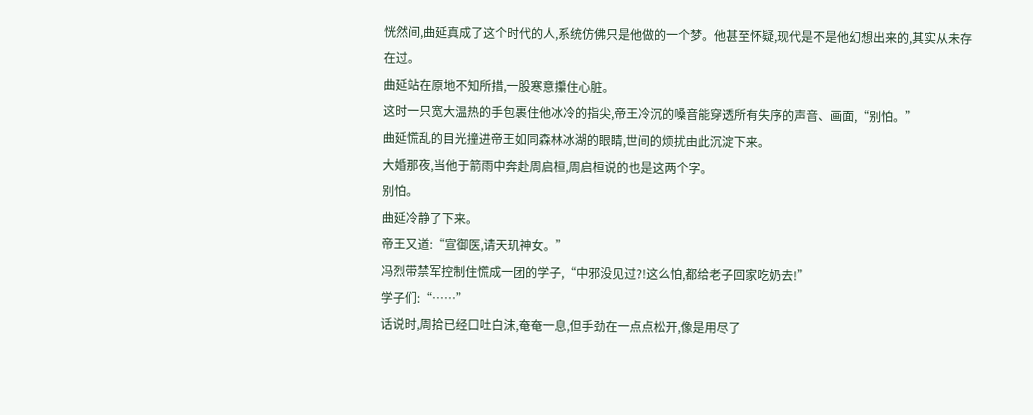恍然间,曲延真成了这个时代的人,系统仿佛只是他做的一个梦。他甚至怀疑,现代是不是他幻想出来的,其实从未存在过。
曲延站在原地不知所措,一股寒意攥住心脏。
这时一只宽大温热的手包裹住他冰冷的指尖,帝王冷沉的嗓音能穿透所有失序的声音、画面,“别怕。”
曲延慌乱的目光撞进帝王如同森林冰湖的眼睛,世间的烦扰由此沉淀下来。
大婚那夜,当他于箭雨中奔赴周启桓,周启桓说的也是这两个字。
别怕。
曲延冷静了下来。
帝王又道:“宣御医,请天玑神女。”
冯烈带禁军控制住慌成一团的学子,“中邪没见过?!这么怕,都给老子回家吃奶去!”
学子们:“……”
话说时,周拾已经口吐白沫,奄奄一息,但手劲在一点点松开,像是用尽了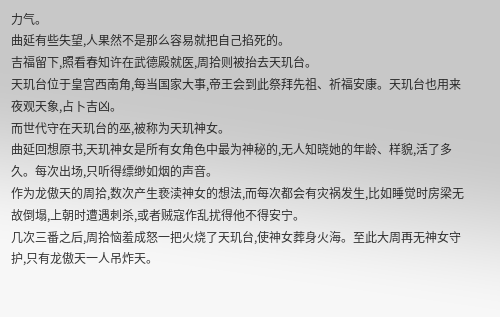力气。
曲延有些失望,人果然不是那么容易就把自己掐死的。
吉福留下,照看春知许在武德殿就医,周拾则被抬去天玑台。
天玑台位于皇宫西南角,每当国家大事,帝王会到此祭拜先祖、祈福安康。天玑台也用来夜观天象,占卜吉凶。
而世代守在天玑台的巫,被称为天玑神女。
曲延回想原书,天玑神女是所有女角色中最为神秘的,无人知晓她的年龄、样貌,活了多久。每次出场,只听得缥缈如烟的声音。
作为龙傲天的周拾,数次产生亵渎神女的想法,而每次都会有灾祸发生,比如睡觉时房梁无故倒塌,上朝时遭遇刺杀,或者贼寇作乱扰得他不得安宁。
几次三番之后,周拾恼羞成怒一把火烧了天玑台,使神女葬身火海。至此大周再无神女守护,只有龙傲天一人吊炸天。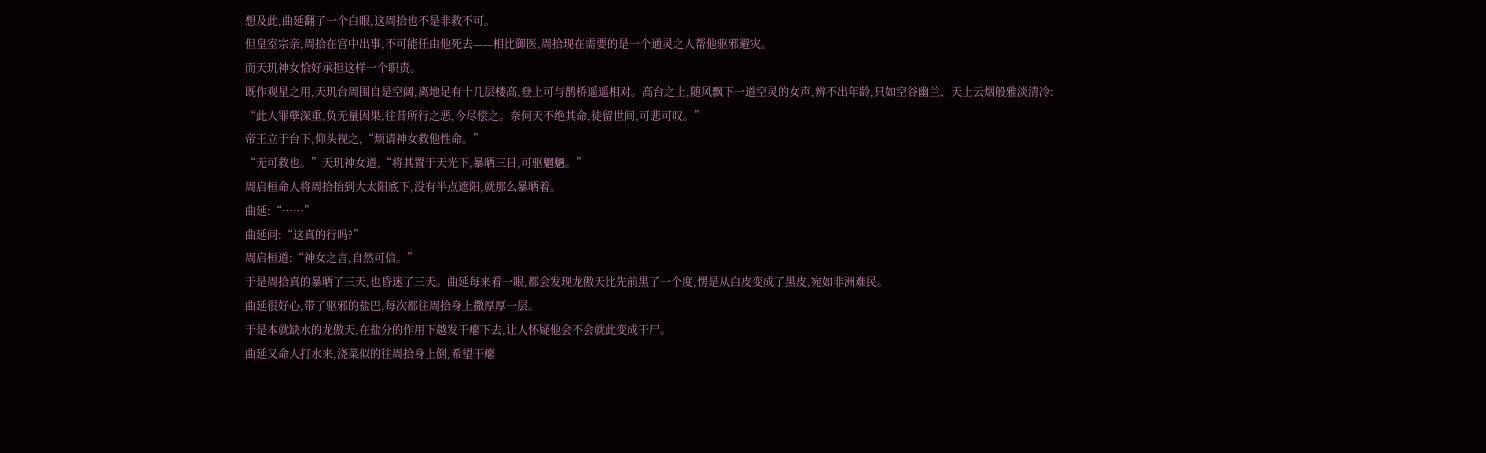想及此,曲延翻了一个白眼,这周拾也不是非救不可。
但皇室宗亲,周拾在宫中出事,不可能任由他死去——相比御医,周拾现在需要的是一个通灵之人帮他驱邪避灾。
而天玑神女恰好承担这样一个职责。
既作观星之用,天玑台周围自是空阔,离地足有十几层楼高,登上可与鹊桥遥遥相对。高台之上,随风飘下一道空灵的女声,辨不出年龄,只如空谷幽兰、天上云烟般雅淡清冷:
“此人罪孽深重,负无量因果,往昔所行之恶,今尽偿之。奈何天不绝其命,徒留世间,可悲可叹。”
帝王立于台下,仰头视之,“烦请神女救他性命。”
“无可救也。”天玑神女道,“将其置于天光下,暴晒三日,可驱魍魉。”
周启桓命人将周拾抬到大太阳底下,没有半点遮阳,就那么暴晒着。
曲延:“……”
曲延问:“这真的行吗?”
周启桓道:“神女之言,自然可信。”
于是周拾真的暴晒了三天,也昏迷了三天。曲延每来看一眼,都会发现龙傲天比先前黑了一个度,愣是从白皮变成了黑皮,宛如非洲难民。
曲延很好心,带了驱邪的盐巴,每次都往周拾身上撒厚厚一层。
于是本就缺水的龙傲天,在盐分的作用下越发干瘪下去,让人怀疑他会不会就此变成干尸。
曲延又命人打水来,浇菜似的往周拾身上倒,希望干瘪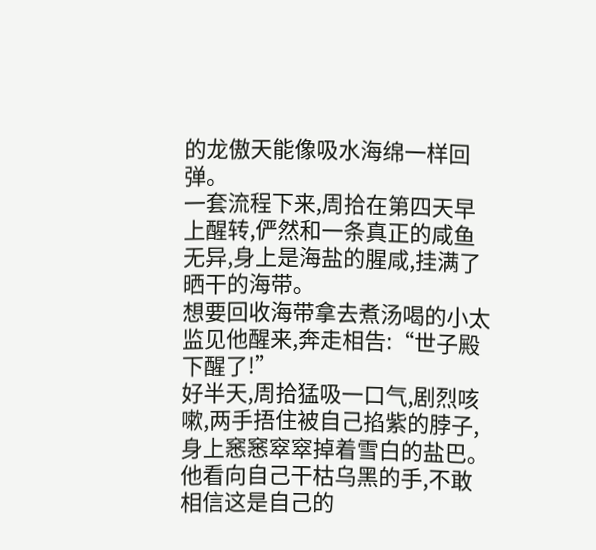的龙傲天能像吸水海绵一样回弹。
一套流程下来,周拾在第四天早上醒转,俨然和一条真正的咸鱼无异,身上是海盐的腥咸,挂满了晒干的海带。
想要回收海带拿去煮汤喝的小太监见他醒来,奔走相告:“世子殿下醒了!”
好半天,周拾猛吸一口气,剧烈咳嗽,两手捂住被自己掐紫的脖子,身上窸窸窣窣掉着雪白的盐巴。
他看向自己干枯乌黑的手,不敢相信这是自己的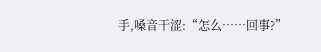手,嗓音干涩:“怎么……回事?”